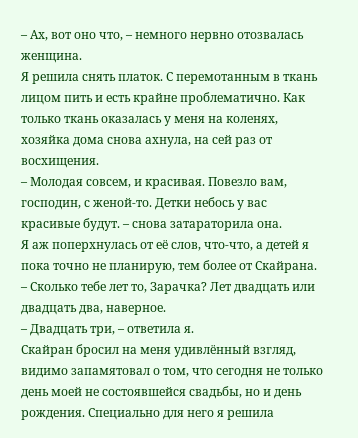– Ах, вот оно что, – немного нервно отозвалась женщина.
Я решила снять платок. С перемотанным в ткань лицом пить и есть крайне проблематично. Как только ткань оказалась у меня на коленях, хозяйка дома снова ахнула, на сей раз от восхищения.
– Молодая совсем, и красивая. Повезло вам, господин, с женой-то. Детки небось у вас красивые будут. – снова затараторила она.
Я аж поперхнулась от её слов, что-что, а детей я пока точно не планирую, тем более от Скайрана.
– Сколько тебе лет то, Зарачка? Лет двадцать или двадцать два, наверное.
– Двадцать три, – ответила я.
Скайран бросил на меня удивлённый взгляд, видимо запамятовал о том, что сегодня не только день моей не состоявшейся свадьбы, но и день рождения. Специально для него я решила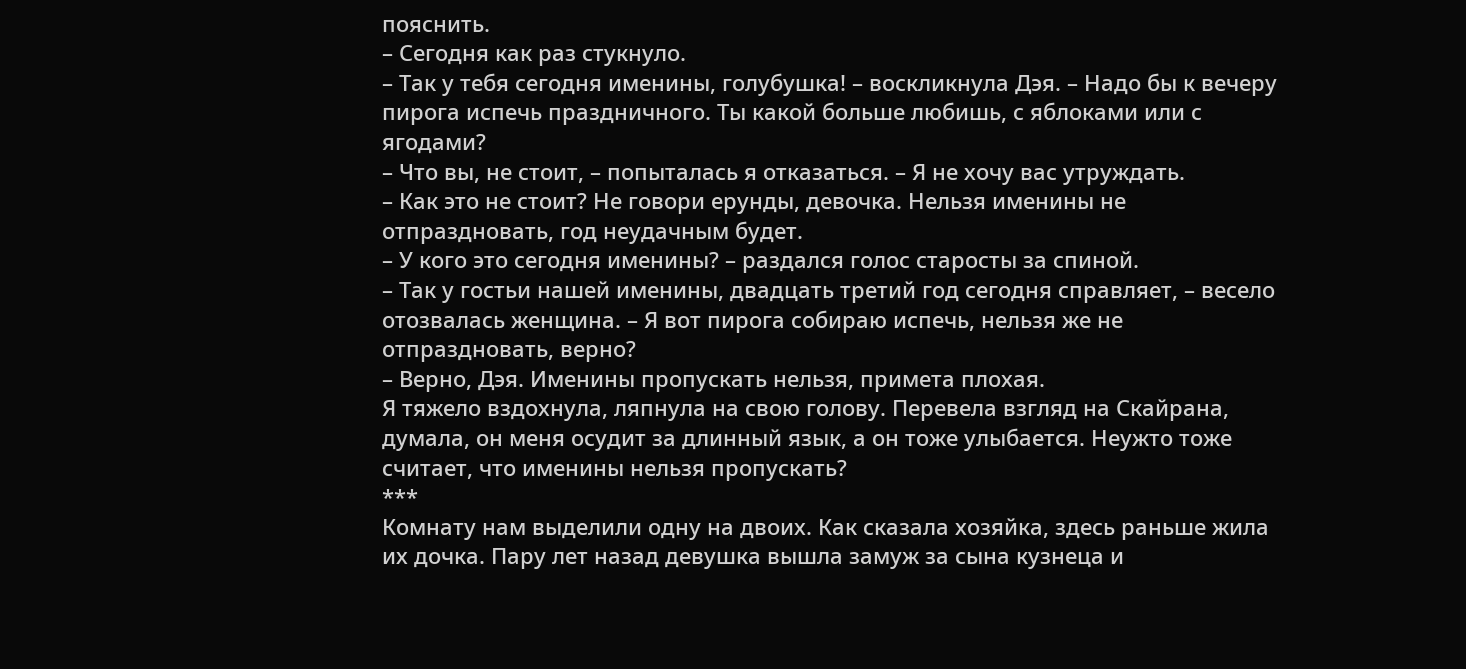пояснить.
– Сегодня как раз стукнуло.
– Так у тебя сегодня именины, голубушка! – воскликнула Дэя. – Надо бы к вечеру пирога испечь праздничного. Ты какой больше любишь, с яблоками или с ягодами?
– Что вы, не стоит, – попыталась я отказаться. – Я не хочу вас утруждать.
– Как это не стоит? Не говори ерунды, девочка. Нельзя именины не отпраздновать, год неудачным будет.
– У кого это сегодня именины? – раздался голос старосты за спиной.
– Так у гостьи нашей именины, двадцать третий год сегодня справляет, – весело отозвалась женщина. – Я вот пирога собираю испечь, нельзя же не отпраздновать, верно?
– Верно, Дэя. Именины пропускать нельзя, примета плохая.
Я тяжело вздохнула, ляпнула на свою голову. Перевела взгляд на Скайрана, думала, он меня осудит за длинный язык, а он тоже улыбается. Неужто тоже считает, что именины нельзя пропускать?
***
Комнату нам выделили одну на двоих. Как сказала хозяйка, здесь раньше жила их дочка. Пару лет назад девушка вышла замуж за сына кузнеца и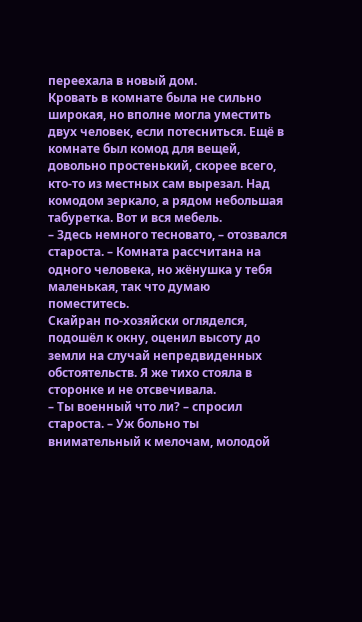переехала в новый дом.
Кровать в комнате была не сильно широкая, но вполне могла уместить двух человек, если потесниться. Ещё в комнате был комод для вещей, довольно простенький, скорее всего, кто-то из местных сам вырезал. Над комодом зеркало, а рядом небольшая табуретка. Вот и вся мебель.
– Здесь немного тесновато, – отозвался староста. – Комната рассчитана на одного человека, но жёнушка у тебя маленькая, так что думаю поместитесь.
Скайран по-хозяйски огляделся, подошёл к окну, оценил высоту до земли на случай непредвиденных обстоятельств. Я же тихо стояла в сторонке и не отсвечивала.
– Ты военный что ли? – спросил староста. – Уж больно ты внимательный к мелочам, молодой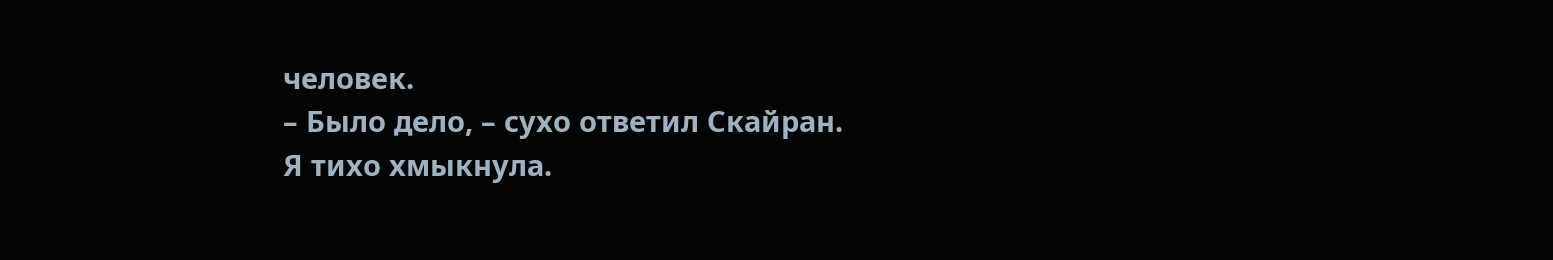человек.
– Было дело, – сухо ответил Скайран.
Я тихо хмыкнула.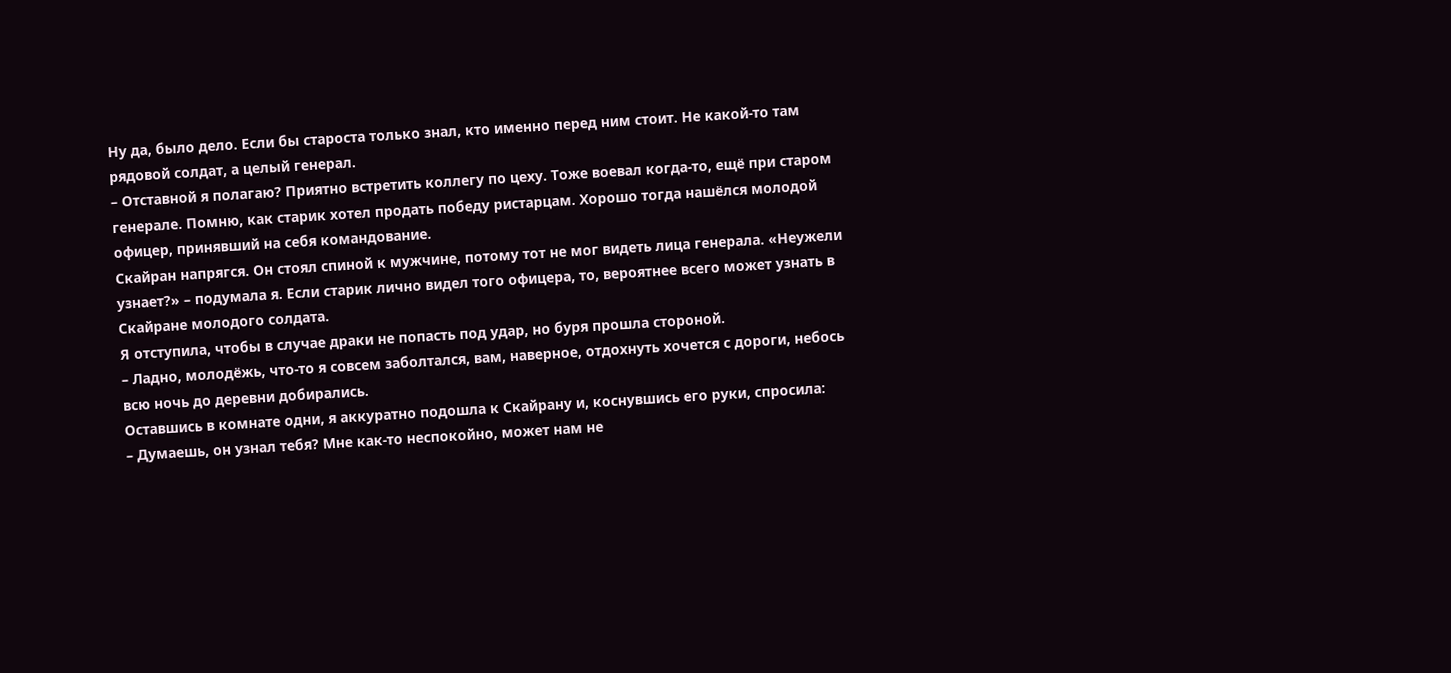Ну да, было дело. Если бы староста только знал, кто именно перед ним стоит. Не какой-то там рядовой солдат, а целый генерал.
– Отставной я полагаю? Приятно встретить коллегу по цеху. Тоже воевал когда-то, ещё при старом генерале. Помню, как старик хотел продать победу ристарцам. Хорошо тогда нашёлся молодой офицер, принявший на себя командование.
Скайран напрягся. Он стоял спиной к мужчине, потому тот не мог видеть лица генерала. «Неужели узнает?» – подумала я. Если старик лично видел того офицера, то, вероятнее всего может узнать в Скайране молодого солдата.
Я отступила, чтобы в случае драки не попасть под удар, но буря прошла стороной.
– Ладно, молодёжь, что-то я совсем заболтался, вам, наверное, отдохнуть хочется с дороги, небось всю ночь до деревни добирались.
Оставшись в комнате одни, я аккуратно подошла к Скайрану и, коснувшись его руки, спросила:
– Думаешь, он узнал тебя? Мне как-то неспокойно, может нам не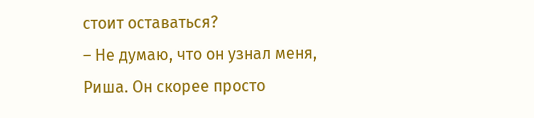стоит оставаться?
– Не думаю, что он узнал меня, Риша. Он скорее просто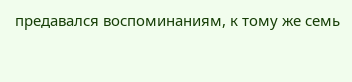предавался воспоминаниям, к тому же семь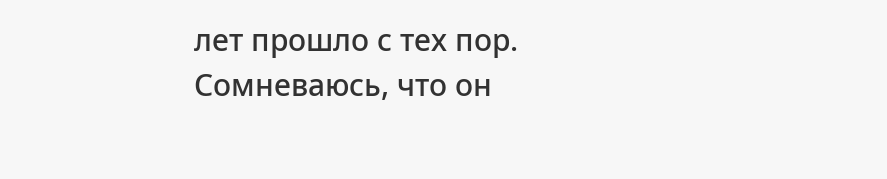лет прошло с тех пор. Сомневаюсь, что он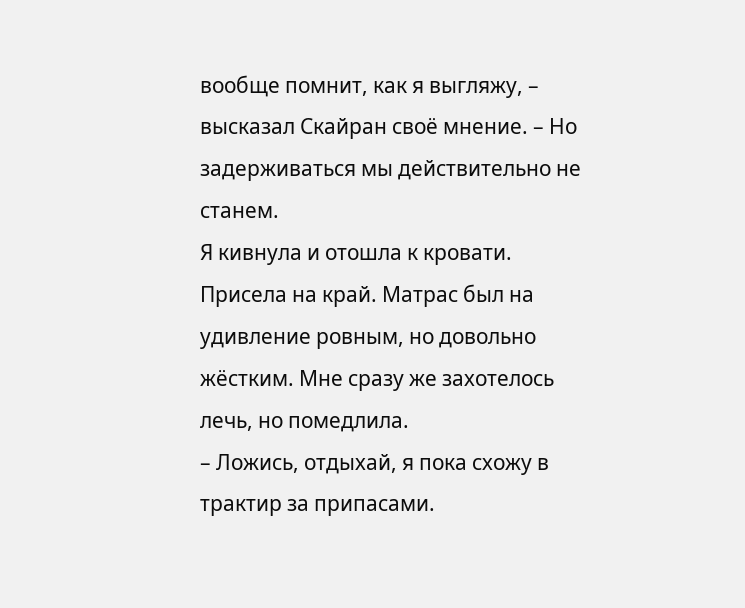вообще помнит, как я выгляжу, – высказал Скайран своё мнение. – Но задерживаться мы действительно не станем.
Я кивнула и отошла к кровати. Присела на край. Матрас был на удивление ровным, но довольно жёстким. Мне сразу же захотелось лечь, но помедлила.
– Ложись, отдыхай, я пока схожу в трактир за припасами.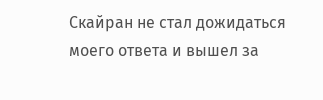Скайран не стал дожидаться моего ответа и вышел за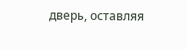дверь, оставляя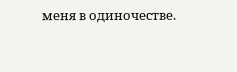меня в одиночестве.